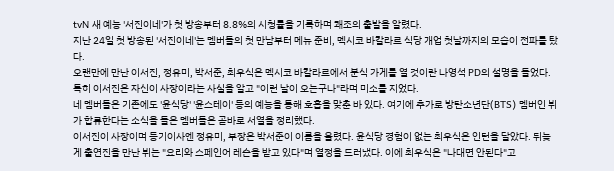tvN 새 예능 '서진이네'가 첫 방송부터 8.8%의 시청률을 기록하며 쾌조의 출발을 알렸다.
지난 24일 첫 방송된 '서진이네'는 멤버들의 첫 만남부터 메뉴 준비, 멕시코 바칼라르 식당 개업 첫날까지의 모습이 전파를 탔다.
오랜만에 만난 이서진, 정유미, 박서준, 최우식은 멕시코 바칼라르에서 분식 가게를 열 것이란 나영석 PD의 설명을 들었다. 특히 이서진은 자신이 사장이라는 사실을 알고 "이런 날이 오는구나"라며 미소를 지었다.
네 멤버들은 기존에도 '윤식당' '윤스테이' 등의 예능을 통해 호흡을 맞춘 바 있다. 여기에 추가로 방탄소년단(BTS) 멤버인 뷔가 합류한다는 소식을 들은 멤버들은 곧바로 서열을 정리했다.
이서진이 사장이며 등기이사엔 정유미, 부장은 박서준이 이름을 올렸다. 윤식당 경험이 없는 최우식은 인턴을 달았다. 뒤늦게 출연진을 만난 뷔는 "요리와 스페인어 레슨을 받고 있다"며 열정을 드러냈다. 이에 최우식은 "나대면 안된다"고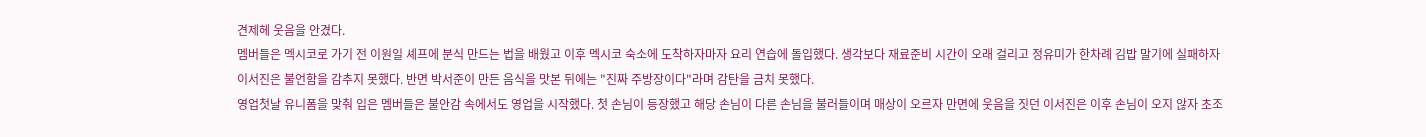견제헤 웃음을 안겼다.
멤버들은 멕시코로 가기 전 이원일 셰프에 분식 만드는 법을 배웠고 이후 멕시코 숙소에 도착하자마자 요리 연습에 돌입했다. 생각보다 재료준비 시간이 오래 걸리고 정유미가 한차례 김밥 말기에 실패하자 이서진은 불언함을 감추지 못했다. 반면 박서준이 만든 음식을 맛본 뒤에는 "진짜 주방장이다"라며 감탄을 금치 못했다.
영업첫날 유니폼을 맞춰 입은 멤버들은 불안감 속에서도 영업을 시작했다. 첫 손님이 등장했고 해당 손님이 다른 손님을 불러들이며 매상이 오르자 만면에 웃음을 짓던 이서진은 이후 손님이 오지 않자 초조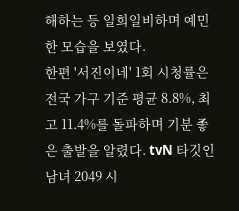해하는 등 일희일비하며 예민한 모습을 보였다.
한편 '서진이네' 1회 시청률은 전국 가구 기준 평균 8.8%, 최고 11.4%를 돌파하며 기분 좋은 출발을 알렸다. tvN 타깃인 남녀 2049 시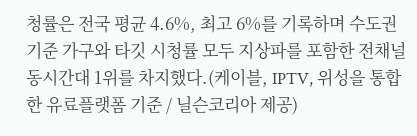청률은 전국 평균 4.6%, 최고 6%를 기록하며 수도권 기준 가구와 타깃 시청률 모두 지상파를 포함한 전채널 동시간대 1위를 차지했다.(케이블, IPTV, 위성을 통합한 유료플랫폼 기준 / 닐슨코리아 제공)